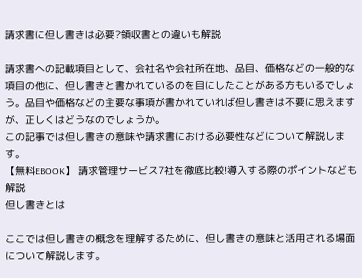請求書に但し書きは必要?領収書との違いも解説

請求書への記載項目として、会社名や会社所在地、品目、価格などの一般的な項目の他に、但し書きと書かれているのを目にしたことがある方もいるでしょう。品目や価格などの主要な事項が書かれていれば但し書きは不要に思えますが、正しくはどうなのでしょうか。
この記事では但し書きの意味や請求書における必要性などについて解説します。
【無料EBOOK】 請求管理サービス7社を徹底比較!導入する際のポイントなども解説
但し書きとは

ここでは但し書きの概念を理解するために、但し書きの意味と活用される場面について解説します。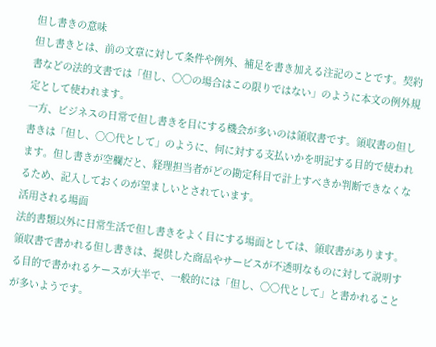但し書きの意味
但し書きとは、前の文章に対して条件や例外、補足を書き加える注記のことです。契約書などの法的文書では「但し、〇〇の場合はこの限りではない」のように本文の例外規定として使われます。
一方、ビジネスの日常で但し書きを目にする機会が多いのは領収書です。領収書の但し書きは「但し、〇〇代として」のように、何に対する支払いかを明記する目的で使われます。但し書きが空欄だと、経理担当者がどの勘定科目で計上すべきか判断できなくなるため、記入しておくのが望ましいとされています。
活用される場面
法的書類以外に日常生活で但し書きをよく目にする場面としては、領収書があります。領収書で書かれる但し書きは、提供した商品やサービスが不透明なものに対して説明する目的で書かれるケースが大半で、一般的には「但し、〇〇代として」と書かれることが多いようです。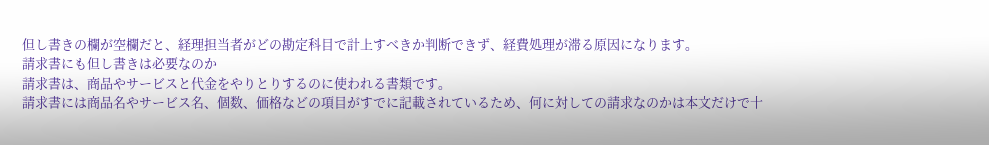但し書きの欄が空欄だと、経理担当者がどの勘定科目で計上すべきか判断できず、経費処理が滞る原因になります。
請求書にも但し書きは必要なのか
請求書は、商品やサービスと代金をやりとりするのに使われる書類です。
請求書には商品名やサービス名、個数、価格などの項目がすでに記載されているため、何に対しての請求なのかは本文だけで十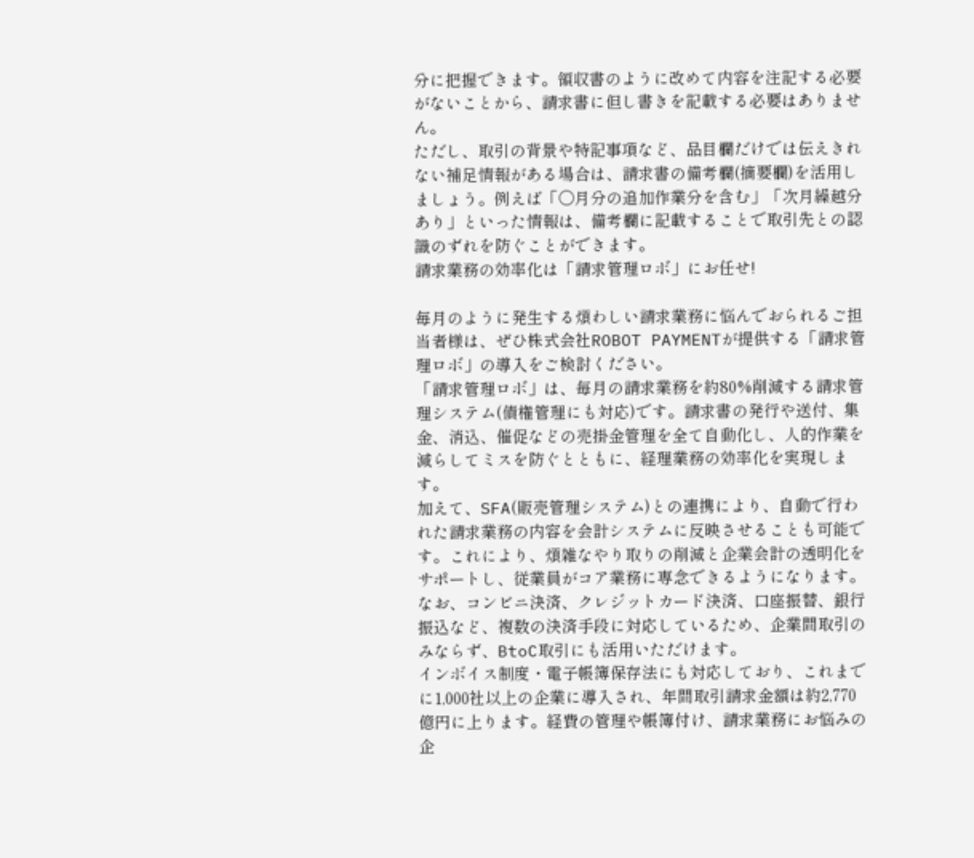分に把握できます。領収書のように改めて内容を注記する必要がないことから、請求書に但し書きを記載する必要はありません。
ただし、取引の背景や特記事項など、品目欄だけでは伝えきれない補足情報がある場合は、請求書の備考欄(摘要欄)を活用しましょう。例えば「〇月分の追加作業分を含む」「次月繰越分あり」といった情報は、備考欄に記載することで取引先との認識のずれを防ぐことができます。
請求業務の効率化は「請求管理ロボ」にお任せ!

毎月のように発生する煩わしい請求業務に悩んでおられるご担当者様は、ぜひ株式会社ROBOT PAYMENTが提供する「請求管理ロボ」の導入をご検討ください。
「請求管理ロボ」は、毎月の請求業務を約80%削減する請求管理システム(債権管理にも対応)です。請求書の発行や送付、集金、消込、催促などの売掛金管理を全て自動化し、人的作業を減らしてミスを防ぐとともに、経理業務の効率化を実現します。
加えて、SFA(販売管理システム)との連携により、自動で行われた請求業務の内容を会計システムに反映させることも可能です。これにより、煩雑なやり取りの削減と企業会計の透明化をサポートし、従業員がコア業務に専念できるようになります。
なお、コンビニ決済、クレジットカード決済、口座振替、銀行振込など、複数の決済手段に対応しているため、企業間取引のみならず、BtoC取引にも活用いただけます。
インボイス制度・電子帳簿保存法にも対応しており、これまでに1,000社以上の企業に導入され、年間取引請求金額は約2,770億円に上ります。経費の管理や帳簿付け、請求業務にお悩みの企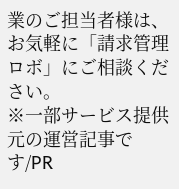業のご担当者様は、お気軽に「請求管理ロボ」にご相談ください。
※一部サービス提供元の運営記事です/PR